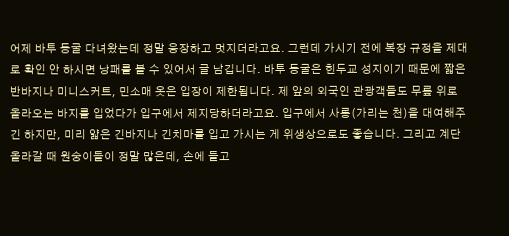어제 바투 동굴 다녀왔는데 정말 웅장하고 멋지더라고요. 그런데 가시기 전에 복장 규정을 제대로 확인 안 하시면 낭패를 볼 수 있어서 글 남깁니다. 바투 동굴은 힌두교 성지이기 때문에 짧은 반바지나 미니스커트, 민소매 옷은 입장이 제한됩니다. 제 앞의 외국인 관광객들도 무릎 위로 올라오는 바지를 입었다가 입구에서 제지당하더라고요. 입구에서 사롱(가리는 천)을 대여해주긴 하지만, 미리 얇은 긴바지나 긴치마를 입고 가시는 게 위생상으로도 좋습니다. 그리고 계단 올라갈 때 원숭이들이 정말 많은데, 손에 들고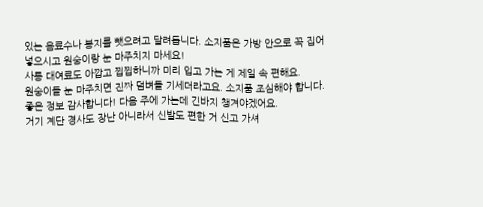있는 음료수나 봉지를 뺏으려고 달려듭니다. 소지품은 가방 안으로 꼭 집어넣으시고 원숭이랑 눈 마주치지 마세요!
사롱 대여료도 아깝고 찝찝하니까 미리 입고 가는 게 제일 속 편해요.
원숭이들 눈 마주치면 진짜 덤벼들 기세더라고요. 소지품 조심해야 합니다.
좋은 정보 감사합니다! 다음 주에 가는데 긴바지 챙겨야겠어요.
거기 계단 경사도 장난 아니라서 신발도 편한 거 신고 가셔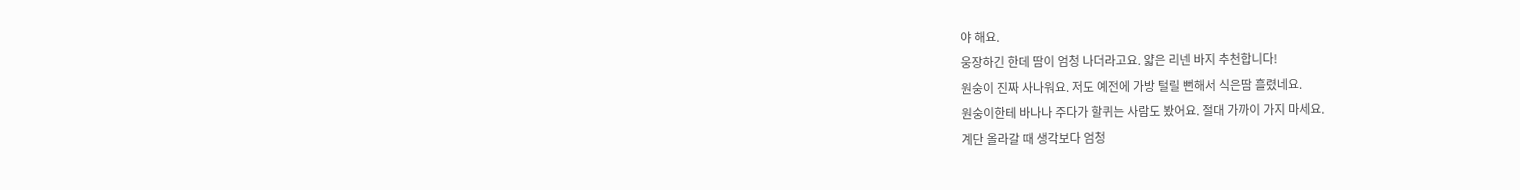야 해요.
웅장하긴 한데 땀이 엄청 나더라고요. 얇은 리넨 바지 추천합니다!
원숭이 진짜 사나워요. 저도 예전에 가방 털릴 뻔해서 식은땀 흘렸네요.
원숭이한테 바나나 주다가 할퀴는 사람도 봤어요. 절대 가까이 가지 마세요.
계단 올라갈 때 생각보다 엄청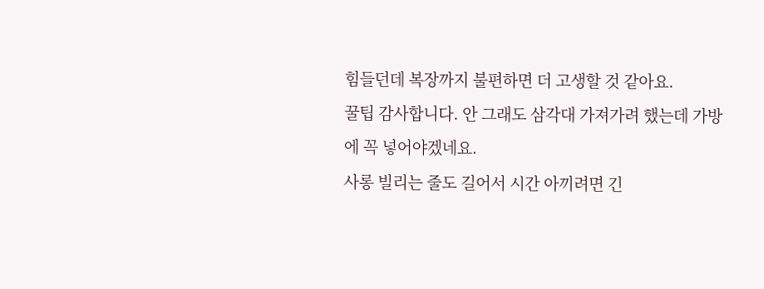힘들던데 복장까지 불편하면 더 고생할 것 같아요.
꿀팁 감사합니다. 안 그래도 삼각대 가져가려 했는데 가방에 꼭 넣어야겠네요.
사롱 빌리는 줄도 길어서 시간 아끼려면 긴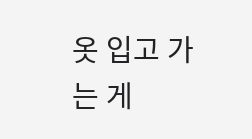옷 입고 가는 게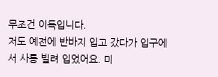무조건 이득입니다.
저도 예전에 반바지 입고 갔다가 입구에서 사롱 빌려 입었어요. 미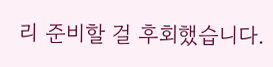리 준비할 걸 후회했습니다.